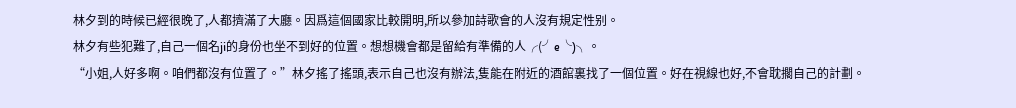林夕到的時候已經很晚了,人都擠滿了大廳。因爲這個國家比較開明,所以參加詩歌會的人沒有規定性别。
林夕有些犯難了,自己一個名ji的身份也坐不到好的位置。想想機會都是留給有準備的人╭(╯e╰)╮。
“小姐,人好多啊。咱們都沒有位置了。”林夕搖了搖頭,表示自己也沒有辦法,隻能在附近的酒館裏找了一個位置。好在視線也好,不會耽擱自己的計劃。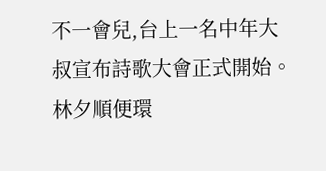不一會兒,台上一名中年大叔宣布詩歌大會正式開始。林夕順便環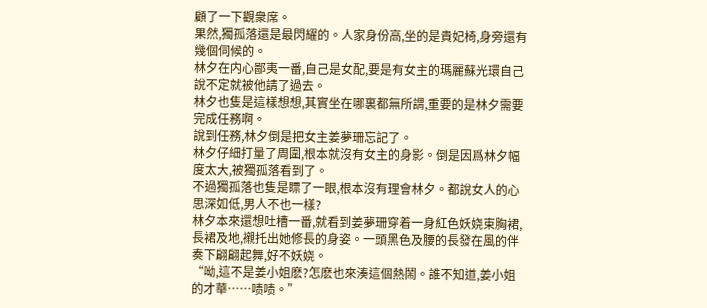顧了一下觀衆席。
果然,獨孤落還是最閃耀的。人家身份高,坐的是貴妃椅,身旁還有幾個伺候的。
林夕在内心鄙夷一番,自己是女配,要是有女主的瑪麗蘇光環自己說不定就被他請了過去。
林夕也隻是這樣想想,其實坐在哪裏都無所謂,重要的是林夕需要完成任務啊。
說到任務,林夕倒是把女主姜夢珊忘記了。
林夕仔細打量了周圍,根本就沒有女主的身影。倒是因爲林夕幅度太大,被獨孤落看到了。
不過獨孤落也隻是瞟了一眼,根本沒有理會林夕。都說女人的心思深如低,男人不也一樣?
林夕本來還想吐槽一番,就看到姜夢珊穿着一身紅色妖娆束胸裙,長裙及地,襯托出她修長的身姿。一頭黑色及腰的長發在風的伴奏下翩翩起舞,好不妖娆。
“呦,這不是姜小姐麽?怎麽也來湊這個熱鬧。誰不知道,姜小姐的才華……啧啧。”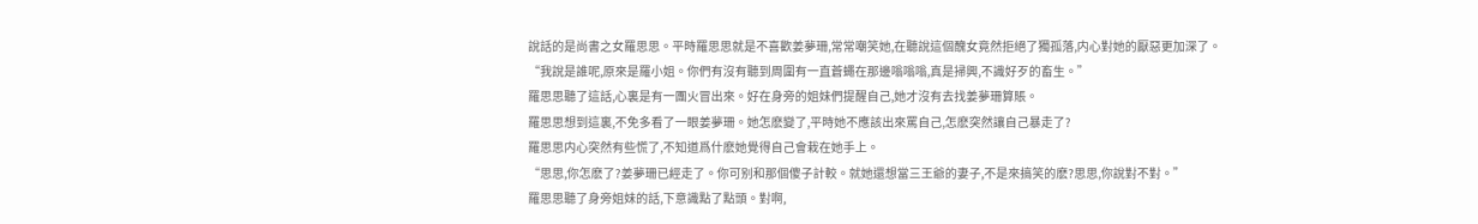說話的是尚書之女羅思思。平時羅思思就是不喜歡姜夢珊,常常嘲笑她,在聽說這個醜女竟然拒絕了獨孤落,内心對她的厭惡更加深了。
“我說是誰呢,原來是羅小姐。你們有沒有聽到周圍有一直蒼蠅在那邊嗡嗡嗡,真是掃興,不識好歹的畜生。”
羅思思聽了這話,心裏是有一團火冒出來。好在身旁的姐妹們提醒自己,她才沒有去找姜夢珊算賬。
羅思思想到這裏,不免多看了一眼姜夢珊。她怎麽變了,平時她不應該出來罵自己,怎麽突然讓自己暴走了?
羅思思内心突然有些慌了,不知道爲什麽她覺得自己會栽在她手上。
“思思,你怎麽了?姜夢珊已經走了。你可别和那個傻子計較。就她還想當三王爺的妻子,不是來搞笑的麽?思思,你說對不對。”
羅思思聽了身旁姐妹的話,下意識點了點頭。對啊,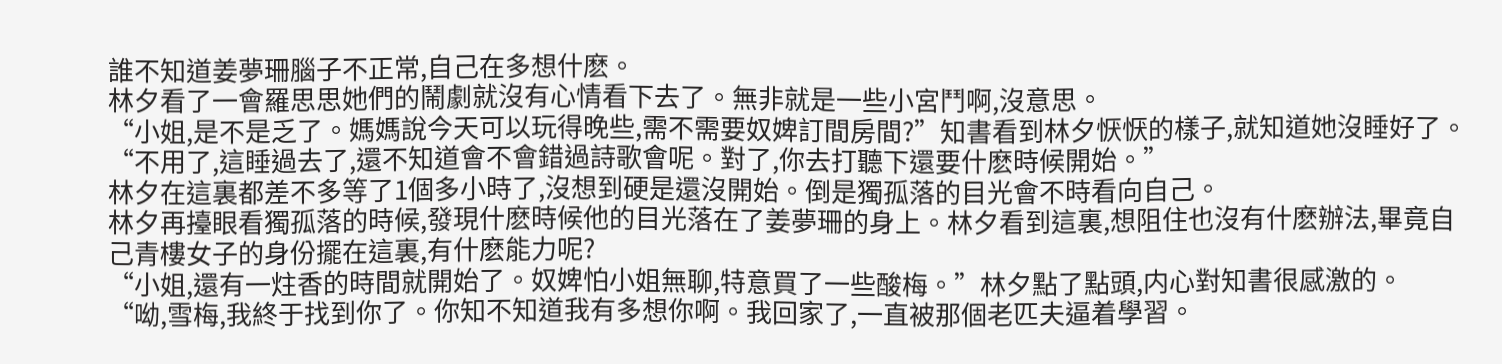誰不知道姜夢珊腦子不正常,自己在多想什麽。
林夕看了一會羅思思她們的鬧劇就沒有心情看下去了。無非就是一些小宮鬥啊,沒意思。
“小姐,是不是乏了。媽媽說今天可以玩得晚些,需不需要奴婢訂間房間?”知書看到林夕恹恹的樣子,就知道她沒睡好了。
“不用了,這睡過去了,還不知道會不會錯過詩歌會呢。對了,你去打聽下還要什麽時候開始。”
林夕在這裏都差不多等了1個多小時了,沒想到硬是還沒開始。倒是獨孤落的目光會不時看向自己。
林夕再擡眼看獨孤落的時候,發現什麽時候他的目光落在了姜夢珊的身上。林夕看到這裏,想阻住也沒有什麽辦法,畢竟自己青樓女子的身份擺在這裏,有什麽能力呢?
“小姐,還有一炷香的時間就開始了。奴婢怕小姐無聊,特意買了一些酸梅。”林夕點了點頭,内心對知書很感激的。
“呦,雪梅,我終于找到你了。你知不知道我有多想你啊。我回家了,一直被那個老匹夫逼着學習。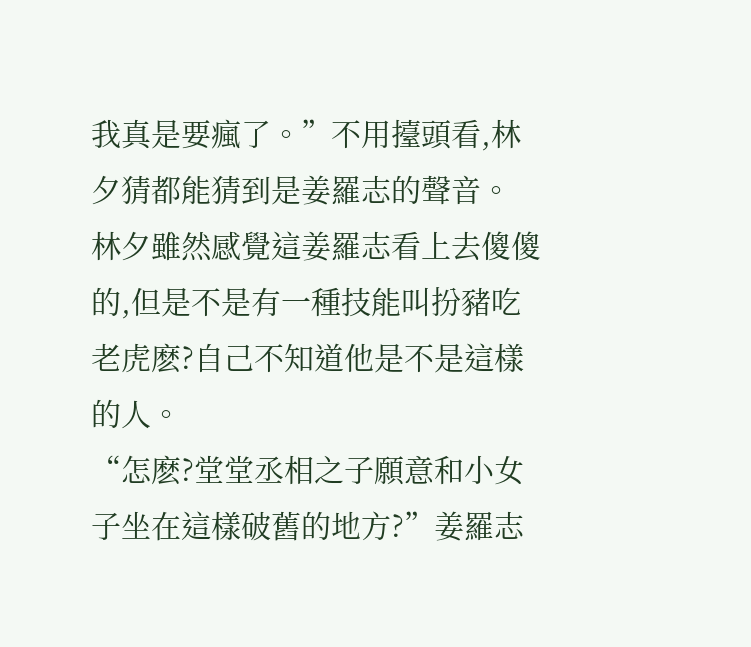我真是要瘋了。”不用擡頭看,林夕猜都能猜到是姜羅志的聲音。
林夕雖然感覺這姜羅志看上去傻傻的,但是不是有一種技能叫扮豬吃老虎麽?自己不知道他是不是這樣的人。
“怎麽?堂堂丞相之子願意和小女子坐在這樣破舊的地方?”姜羅志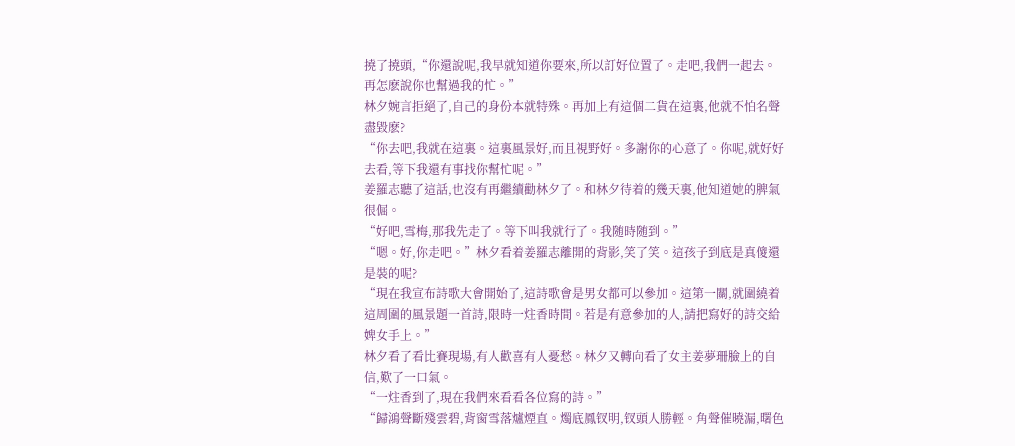撓了撓頭,“你還說呢,我早就知道你要來,所以訂好位置了。走吧,我們一起去。再怎麽說你也幫過我的忙。”
林夕婉言拒絕了,自己的身份本就特殊。再加上有這個二貨在這裏,他就不怕名聲盡毀麽?
“你去吧,我就在這裏。這裏風景好,而且視野好。多謝你的心意了。你呢,就好好去看,等下我還有事找你幫忙呢。”
姜羅志聽了這話,也沒有再繼續勸林夕了。和林夕待着的幾天裏,他知道她的脾氣很倔。
“好吧,雪梅,那我先走了。等下叫我就行了。我随時随到。”
“嗯。好,你走吧。”林夕看着姜羅志離開的背影,笑了笑。這孩子到底是真傻還是裝的呢?
“現在我宣布詩歌大會開始了,這詩歌會是男女都可以參加。這第一關,就圍繞着這周圍的風景題一首詩,限時一炷香時間。若是有意參加的人,請把寫好的詩交給婢女手上。”
林夕看了看比賽現場,有人歡喜有人憂愁。林夕又轉向看了女主姜夢珊臉上的自信,歎了一口氣。
“一炷香到了,現在我們來看看各位寫的詩。”
“歸鴻聲斷殘雲碧,背窗雪落爐煙直。燭底鳳钗明,钗頭人勝輕。角聲催曉漏,曙色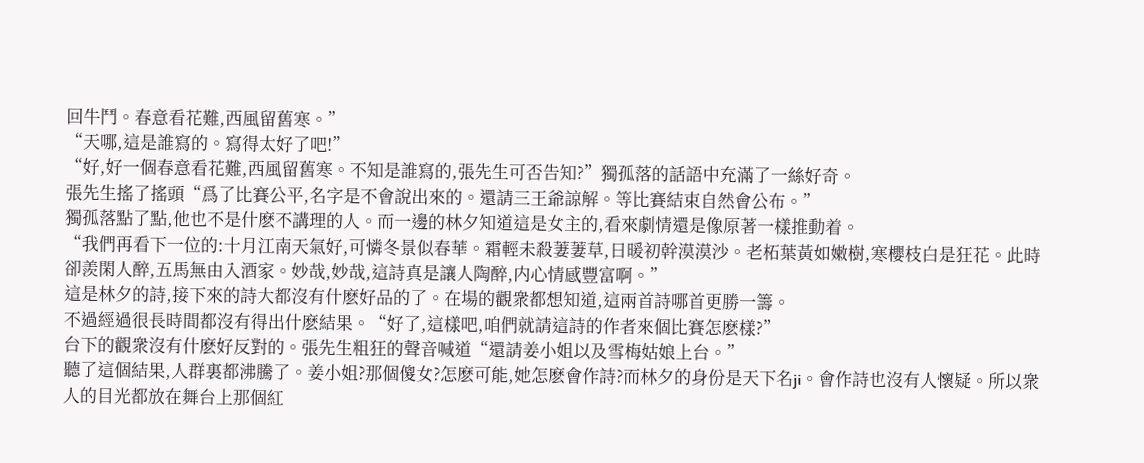回牛鬥。春意看花難,西風留舊寒。”
“天哪,這是誰寫的。寫得太好了吧!”
“好,好一個春意看花難,西風留舊寒。不知是誰寫的,張先生可否告知?”獨孤落的話語中充滿了一絲好奇。
張先生搖了搖頭“爲了比賽公平,名字是不會說出來的。還請三王爺諒解。等比賽結束自然會公布。”
獨孤落點了點,他也不是什麽不講理的人。而一邊的林夕知道這是女主的,看來劇情還是像原著一樣推動着。
“我們再看下一位的:十月江南天氣好,可憐冬景似春華。霜輕未殺萋萋草,日暖初幹漠漠沙。老柘葉黃如嫩樹,寒櫻枝白是狂花。此時卻羨閑人醉,五馬無由入酒家。妙哉,妙哉,這詩真是讓人陶醉,内心情感豐富啊。”
這是林夕的詩,接下來的詩大都沒有什麽好品的了。在場的觀衆都想知道,這兩首詩哪首更勝一籌。
不過經過很長時間都沒有得出什麽結果。“好了,這樣吧,咱們就請這詩的作者來個比賽怎麽樣?”
台下的觀衆沒有什麽好反對的。張先生粗狂的聲音喊道“還請姜小姐以及雪梅姑娘上台。”
聽了這個結果,人群裏都沸騰了。姜小姐?那個傻女?怎麽可能,她怎麽會作詩?而林夕的身份是天下名ji。會作詩也沒有人懷疑。所以衆人的目光都放在舞台上那個紅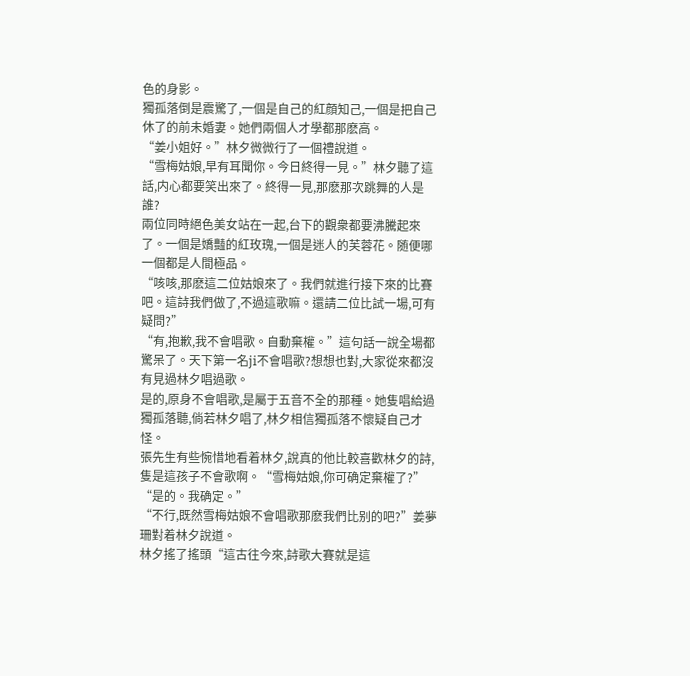色的身影。
獨孤落倒是震驚了,一個是自己的紅顔知己,一個是把自己休了的前未婚妻。她們兩個人才學都那麽高。
“姜小姐好。”林夕微微行了一個禮說道。
“雪梅姑娘,早有耳聞你。今日終得一見。”林夕聽了這話,内心都要笑出來了。終得一見,那麽那次跳舞的人是誰?
兩位同時絕色美女站在一起,台下的觀衆都要沸騰起來了。一個是嬌豔的紅玫瑰,一個是迷人的芙蓉花。随便哪一個都是人間極品。
“咳咳,那麽這二位姑娘來了。我們就進行接下來的比賽吧。這詩我們做了,不過這歌嘛。還請二位比試一場,可有疑問?”
“有,抱歉,我不會唱歌。自動棄權。”這句話一說全場都驚呆了。天下第一名ji不會唱歌?想想也對,大家從來都沒有見過林夕唱過歌。
是的,原身不會唱歌,是屬于五音不全的那種。她隻唱給過獨孤落聽,倘若林夕唱了,林夕相信獨孤落不懷疑自己才怪。
張先生有些惋惜地看着林夕,說真的他比較喜歡林夕的詩,隻是這孩子不會歌啊。“雪梅姑娘,你可确定棄權了?”
“是的。我确定。”
“不行,既然雪梅姑娘不會唱歌那麽我們比别的吧?”姜夢珊對着林夕說道。
林夕搖了搖頭“這古往今來,詩歌大賽就是這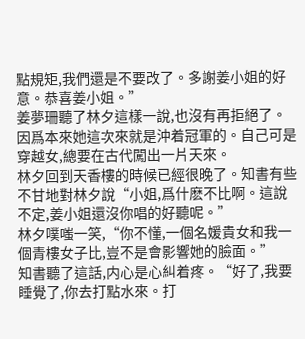點規矩,我們還是不要改了。多謝姜小姐的好意。恭喜姜小姐。”
姜夢珊聽了林夕這樣一說,也沒有再拒絕了。因爲本來她這次來就是沖着冠軍的。自己可是穿越女,總要在古代闖出一片天來。
林夕回到天香樓的時候已經很晚了。知書有些不甘地對林夕說“小姐,爲什麽不比啊。這說不定,姜小姐還沒你唱的好聽呢。”
林夕噗嗤一笑,“你不懂,一個名媛貴女和我一個青樓女子比,豈不是會影響她的臉面。”
知書聽了這話,内心是心糾着疼。“好了,我要睡覺了,你去打點水來。打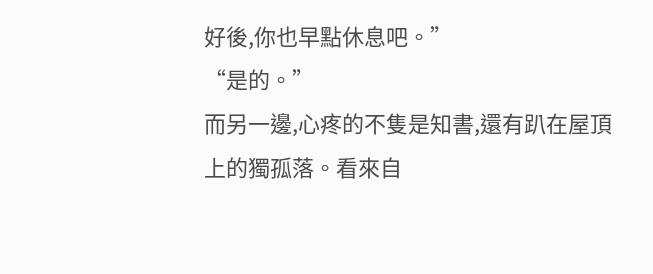好後,你也早點休息吧。”
“是的。”
而另一邊,心疼的不隻是知書,還有趴在屋頂上的獨孤落。看來自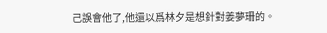己誤會他了,他還以爲林夕是想針對姜夢珊的。